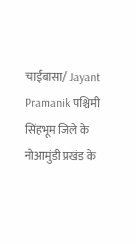चाईबासा/ Jayant Pramanik पश्चिमी सिंहभूम जिले के नोआमुंडी प्रखंड के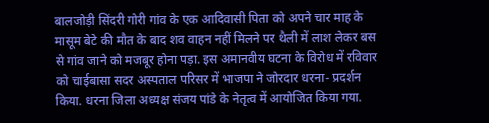बालजोड़ी सिंदरी गोरी गांव के एक आदिवासी पिता को अपने चार माह के मासूम बेटे की मौत के बाद शव वाहन नहीं मिलने पर थैली में लाश लेकर बस से गांव जाने को मजबूर होना पड़ा. इस अमानवीय घटना के विरोध में रविवार को चाईबासा सदर अस्पताल परिसर में भाजपा ने जोरदार धरना- प्रदर्शन किया. धरना जिला अध्यक्ष संजय पांडे के नेतृत्व में आयोजित किया गया.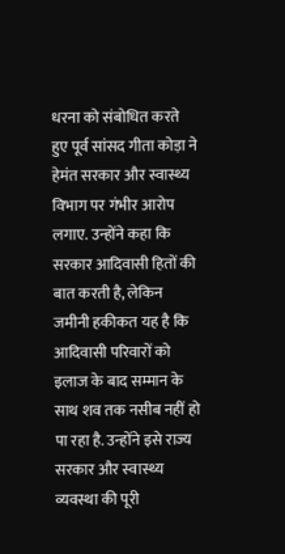धरना को संबोधित करते हुए पूर्व सांसद गीता कोड़ा ने हेमंत सरकार और स्वास्थ्य विभाग पर गंभीर आरोप लगाए. उन्होंने कहा कि सरकार आदिवासी हितों की बात करती है, लेकिन जमीनी हकीकत यह है कि आदिवासी परिवारों को इलाज के बाद सम्मान के साथ शव तक नसीब नहीं हो पा रहा है. उन्होंने इसे राज्य सरकार और स्वास्थ्य व्यवस्था की पूरी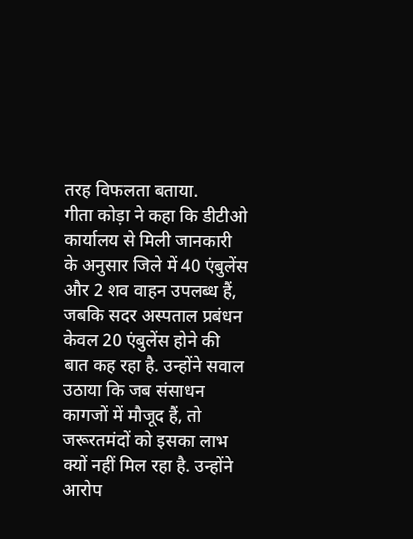तरह विफलता बताया.
गीता कोड़ा ने कहा कि डीटीओ कार्यालय से मिली जानकारी के अनुसार जिले में 40 एंबुलेंस और 2 शव वाहन उपलब्ध हैं, जबकि सदर अस्पताल प्रबंधन केवल 20 एंबुलेंस होने की बात कह रहा है. उन्होंने सवाल उठाया कि जब संसाधन कागजों में मौजूद हैं, तो जरूरतमंदों को इसका लाभ क्यों नहीं मिल रहा है. उन्होंने आरोप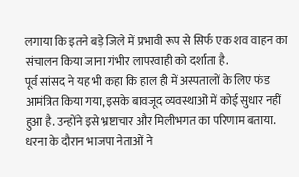लगाया कि इतने बड़े जिले में प्रभावी रूप से सिर्फ एक शव वाहन का संचालन किया जाना गंभीर लापरवाही को दर्शाता है.
पूर्व सांसद ने यह भी कहा कि हाल ही में अस्पतालों के लिए फंड आमंत्रित किया गया, इसके बावजूद व्यवस्थाओं में कोई सुधार नहीं हुआ है. उन्होंने इसे भ्रष्टाचार और मिलीभगत का परिणाम बताया. धरना के दौरान भाजपा नेताओं ने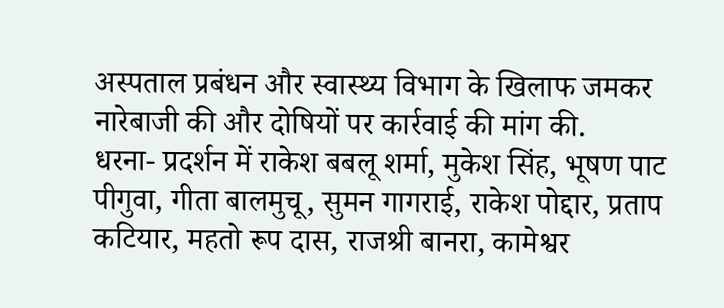अस्पताल प्रबंधन और स्वास्थ्य विभाग के खिलाफ जमकर नारेबाजी की और दोषियों पर कार्रवाई की मांग की.
धरना- प्रदर्शन में राकेश बबलू शर्मा, मुकेश सिंह, भूषण पाट पीगुवा, गीता बालमुचू, सुमन गागराई, राकेश पोद्दार, प्रताप कटियार, महतो रूप दास, राजश्री बानरा, कामेश्वर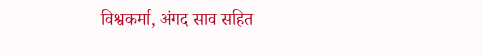विश्वकर्मा, अंगद साव सहित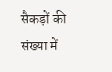सैकड़ों की संख्या में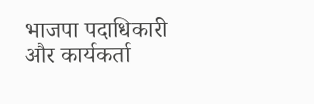भाजपा पदाधिकारी और कार्यकर्ता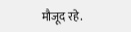मौजूद रहे.